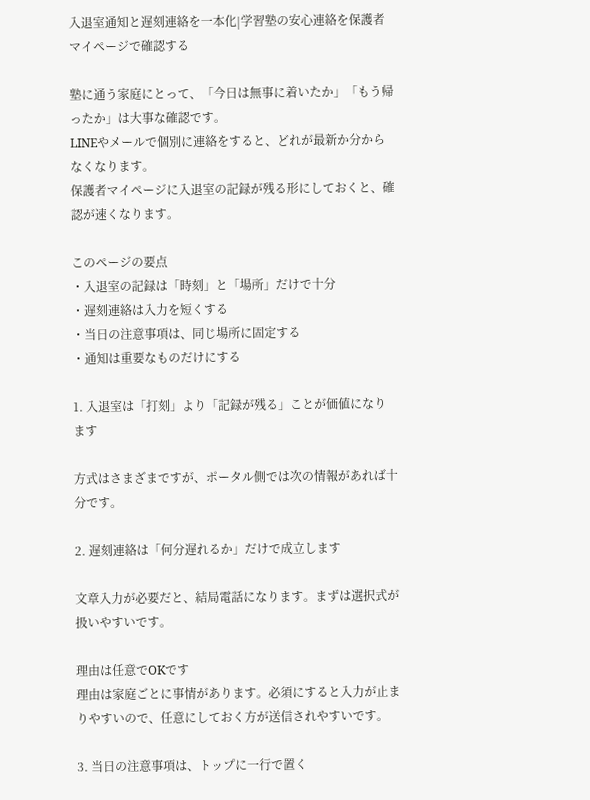入退室通知と遅刻連絡を一本化|学習塾の安心連絡を保護者マイページで確認する

塾に通う家庭にとって、「今日は無事に着いたか」「もう帰ったか」は大事な確認です。
LINEやメールで個別に連絡をすると、どれが最新か分からなくなります。
保護者マイページに入退室の記録が残る形にしておくと、確認が速くなります。

このページの要点
・入退室の記録は「時刻」と「場所」だけで十分
・遅刻連絡は入力を短くする
・当日の注意事項は、同じ場所に固定する
・通知は重要なものだけにする

1. 入退室は「打刻」より「記録が残る」ことが価値になります

方式はさまざまですが、ポータル側では次の情報があれば十分です。

2. 遅刻連絡は「何分遅れるか」だけで成立します

文章入力が必要だと、結局電話になります。まずは選択式が扱いやすいです。

理由は任意でOKです
理由は家庭ごとに事情があります。必須にすると入力が止まりやすいので、任意にしておく方が送信されやすいです。

3. 当日の注意事項は、トップに一行で置く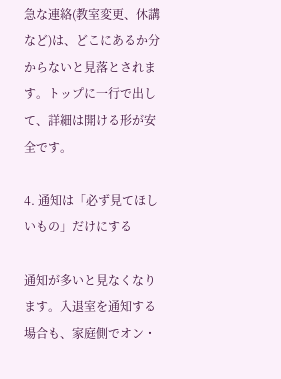急な連絡(教室変更、休講など)は、どこにあるか分からないと見落とされます。トップに一行で出して、詳細は開ける形が安全です。

4. 通知は「必ず見てほしいもの」だけにする

通知が多いと見なくなります。入退室を通知する場合も、家庭側でオン・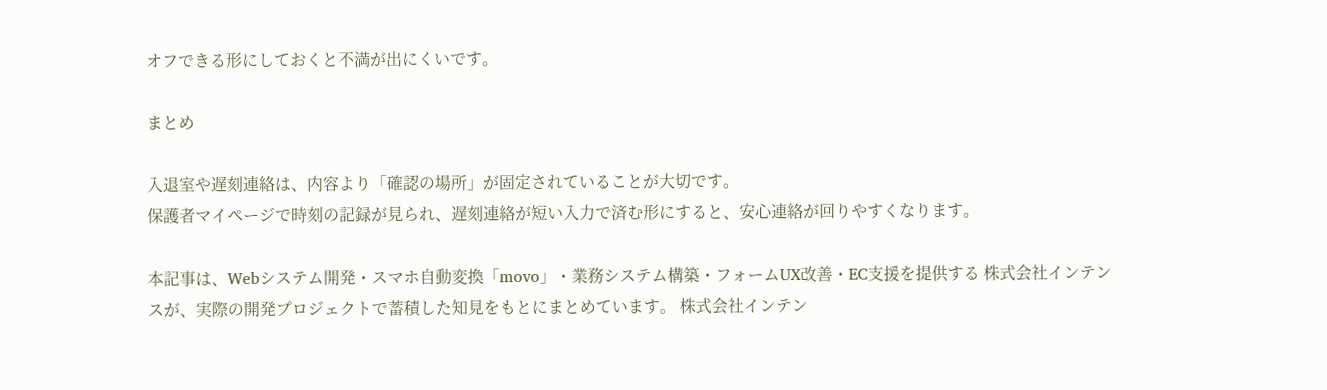オフできる形にしておくと不満が出にくいです。

まとめ

入退室や遅刻連絡は、内容より「確認の場所」が固定されていることが大切です。
保護者マイページで時刻の記録が見られ、遅刻連絡が短い入力で済む形にすると、安心連絡が回りやすくなります。

本記事は、Webシステム開発・スマホ自動変換「movo」・業務システム構築・フォームUX改善・EC支援を提供する 株式会社インテンスが、実際の開発プロジェクトで蓄積した知見をもとにまとめています。 株式会社インテン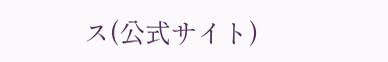ス(公式サイト)